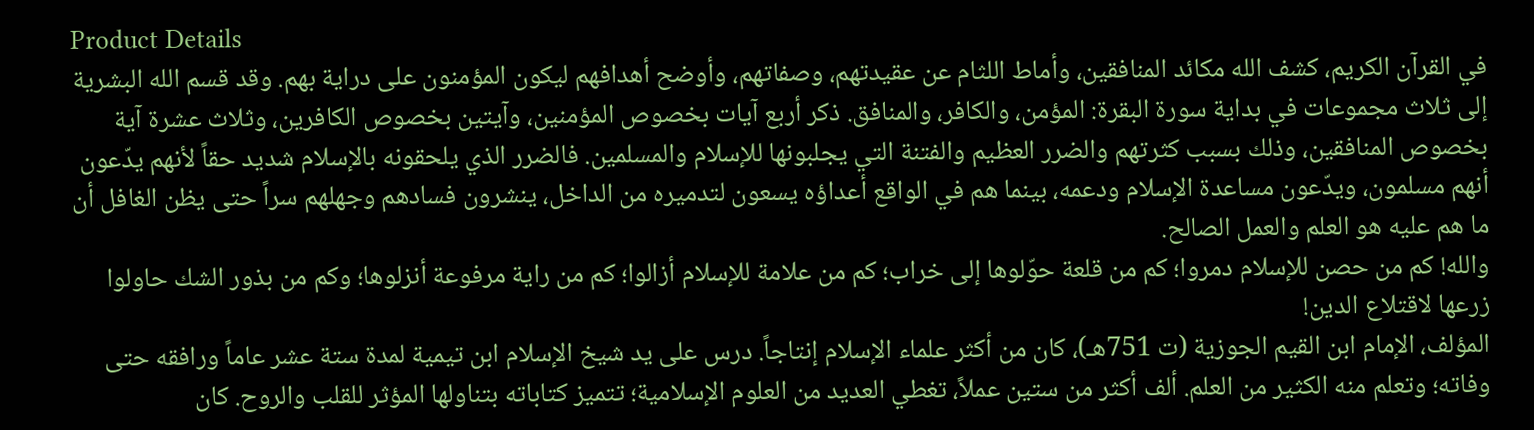Product Details
في القرآن الكريم، كشف الله مكائد المنافقين، وأماط اللثام عن عقيدتهم، وصفاتهم، وأوضح أهدافهم ليكون المؤمنون على دراية بهم. وقد قسم الله البشرية إلى ثلاث مجموعات في بداية سورة البقرة: المؤمن، والكافر، والمنافق. ذكر أربع آيات بخصوص المؤمنين، وآيتين بخصوص الكافرين، وثلاث عشرة آية بخصوص المنافقين، وذلك بسبب كثرتهم والضرر العظيم والفتنة التي يجلبونها للإسلام والمسلمين. فالضرر الذي يلحقونه بالإسلام شديد حقاً لأنهم يدّعون أنهم مسلمون، ويدّعون مساعدة الإسلام ودعمه، بينما هم في الواقع أعداؤه يسعون لتدميره من الداخل، ينشرون فسادهم وجهلهم سراً حتى يظن الغافل أن ما هم عليه هو العلم والعمل الصالح.
والله! كم من حصن للإسلام دمروا؛ كم من قلعة حوّلوها إلى خراب؛ كم من علامة للإسلام أزالوا؛ كم من راية مرفوعة أنزلوها؛ وكم من بذور الشك حاولوا زرعها لاقتلاع الدين!
المؤلف، الإمام ابن القيم الجوزية (ت 751هـ)، كان من أكثر علماء الإسلام إنتاجاً. درس على يد شيخ الإسلام ابن تيمية لمدة ستة عشر عاماً ورافقه حتى وفاته؛ وتعلم منه الكثير من العلم. ألف أكثر من ستين عملاً، تغطي العديد من العلوم الإسلامية؛ تتميز كتاباته بتناولها المؤثر للقلب والروح. كان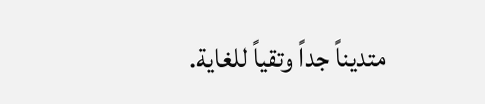متديناً جداً وتقياً للغاية.